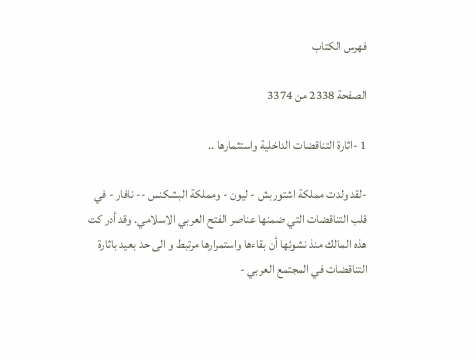فهرس الكتاب

الصفحة 2338 من 3374

1 -اثارة التناقضات الداخلية واستثمارها ..

-لقد ولدت مملكة اشتوربش - ليون - ومملكة البشکنس -- نافار - في قلب التناقضات التي ضمنها عناصر الفتح العربي الاسلامي. وقد أدر کت هذه المالك منذ نشوئها أن بقاءها واستمرارها مرتبط و الى حد بعيد باثارة التناقضات في المجتمع العربي -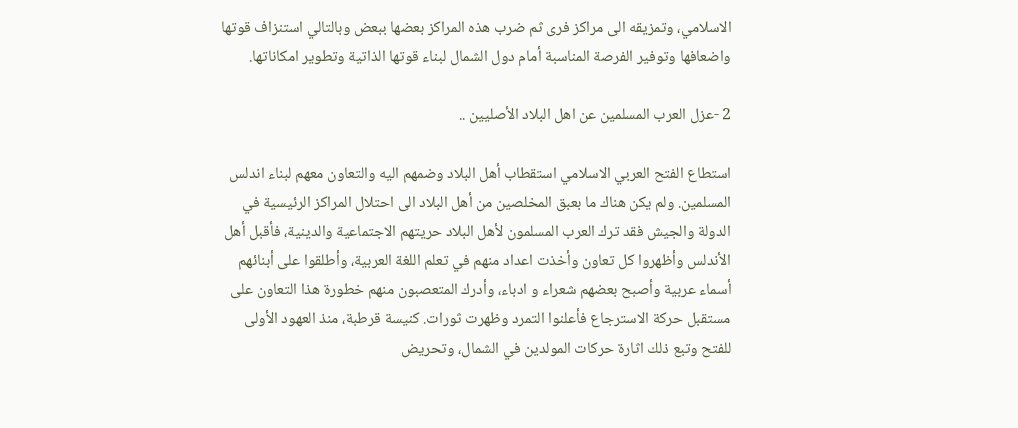الاسلامي، وتمزيقه الى مراكز فرى ثم ضرب هذه المراكز بعضها ببعض وبالتالي استنزاف قوتها واضعافها وتوفير الفرصة المناسبة أمام دول الشمال لبناء قوتها الذاتية وتطوير امكاناتها.

2 -عزل العرب المسلمين عن اهل البلاد الأصليين ..

استطاع الفتح العربي الاسلامي استقطاب أهل البلاد وضمهم اليه والتعاون معهم لبناء اندلس المسلمين. ولم يكن هناك ما بعبق المخلصين من أهل البلاد الى احتلال المراكز الرئيسية في الدولة والجيش فقد ترك العرب المسلمون لأهل البلاد حريتهم الاجتماعية والدينية، فأقبل أهل الأندلس وأظهروا كل تعاون وأخذت اعداد منهم في تعلم اللغة العربية، وأطلقوا على أبنائهم أسماء عربية وأصبح بعضهم شعراء و ادباء، وأدرك المتعصبون منهم خطورة هذا التعاون على مستقبل حركة الاسترجاع فأعلنوا التمرد وظهرت ثورات. كنيسة قرطبة، منذ العهود الأولى للفتح وتبع ذلك اثارة حركات المولدين في الشمال، وتحريض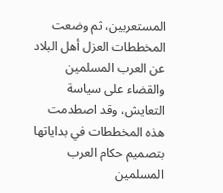المستعربين، ثم وضعت المخططات العزل أهل البلاد عن العرب المسلمين والقضاء على سياسة التعايش، وقد اصطدمت هذه المخططات في بداياتها بتصميم حكام العرب المسلمين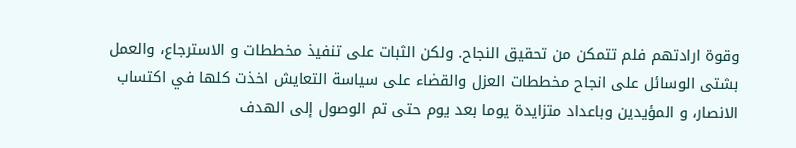وقوة ارادتهم فلم تتمكن من تحقيق النجاح. ولكن الثبات على تنفيذ مخططات و الاسترجاع، والعمل بشتى الوسائل على انجاح مخططات العزل والقضاء على سياسة التعايش اخذت كلها في اكتساب الانصار، و المؤيدين وباعداد متزايدة يوما بعد يوم حتى تم الوصول إلى الهدف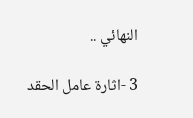النهائي ..

3 -اثارة عامل الحقد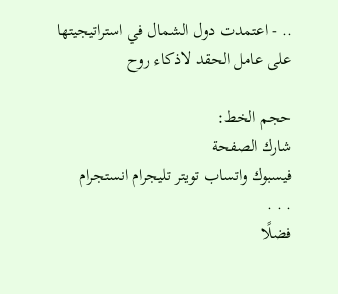.. - اعتمدت دول الشمال في استراتيجيتها على عامل الحقد لاذكاء روح

حجم الخط:
شارك الصفحة
فيسبوك واتساب تويتر تليجرام انستجرام
. . .
فضلًا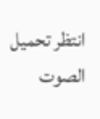انتظر تحميل الصوت